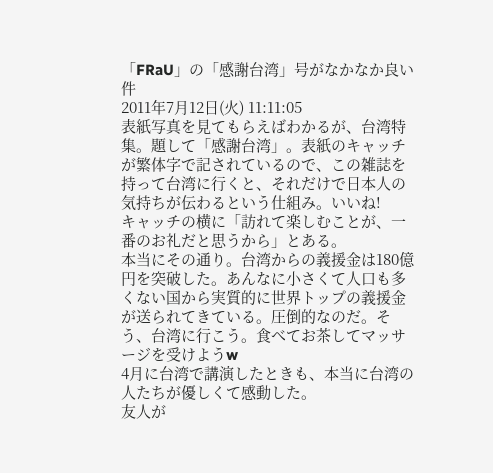「FRaU」の「感謝台湾」号がなかなか良い件
2011年7月12日(火) 11:11:05
表紙写真を見てもらえばわかるが、台湾特集。題して「感謝台湾」。表紙のキャッチが繁体字で記されているので、この雑誌を持って台湾に行くと、それだけで日本人の気持ちが伝わるという仕組み。いいね!
キャッチの横に「訪れて楽しむことが、一番のお礼だと思うから」とある。
本当にその通り。台湾からの義援金は180億円を突破した。あんなに小さくて人口も多くない国から実質的に世界トップの義援金が送られてきている。圧倒的なのだ。そう、台湾に行こう。食べてお茶してマッサージを受けようw
4月に台湾で講演したときも、本当に台湾の人たちが優しくて感動した。
友人が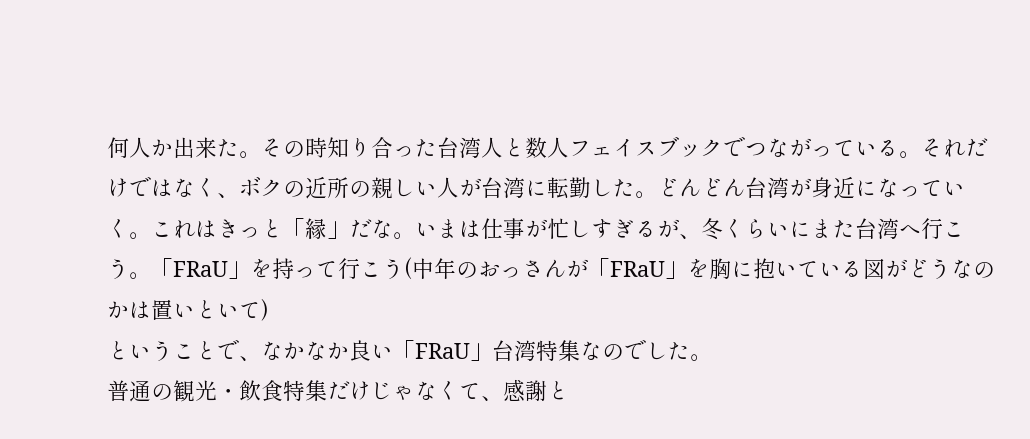何人か出来た。その時知り合った台湾人と数人フェイスブックでつながっている。それだけではなく、ボクの近所の親しい人が台湾に転勤した。どんどん台湾が身近になっていく。これはきっと「縁」だな。いまは仕事が忙しすぎるが、冬くらいにまた台湾へ行こう。「FRaU」を持って行こう(中年のおっさんが「FRaU」を胸に抱いている図がどうなのかは置いといて)
ということで、なかなか良い「FRaU」台湾特集なのでした。
普通の観光・飲食特集だけじゃなくて、感謝と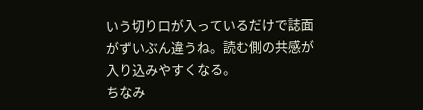いう切り口が入っているだけで誌面がずいぶん違うね。読む側の共感が入り込みやすくなる。
ちなみ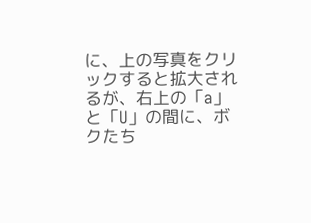に、上の写真をクリックすると拡大されるが、右上の「a」と「U」の間に、ボクたち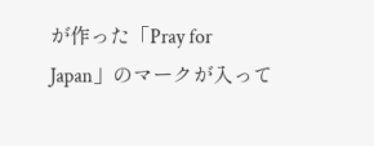が作った「Pray for Japan」のマークが入って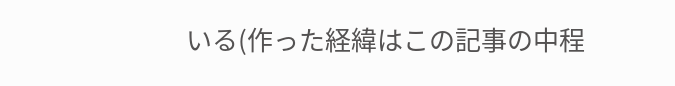いる(作った経緯はこの記事の中程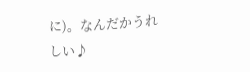に)。なんだかうれしい♪